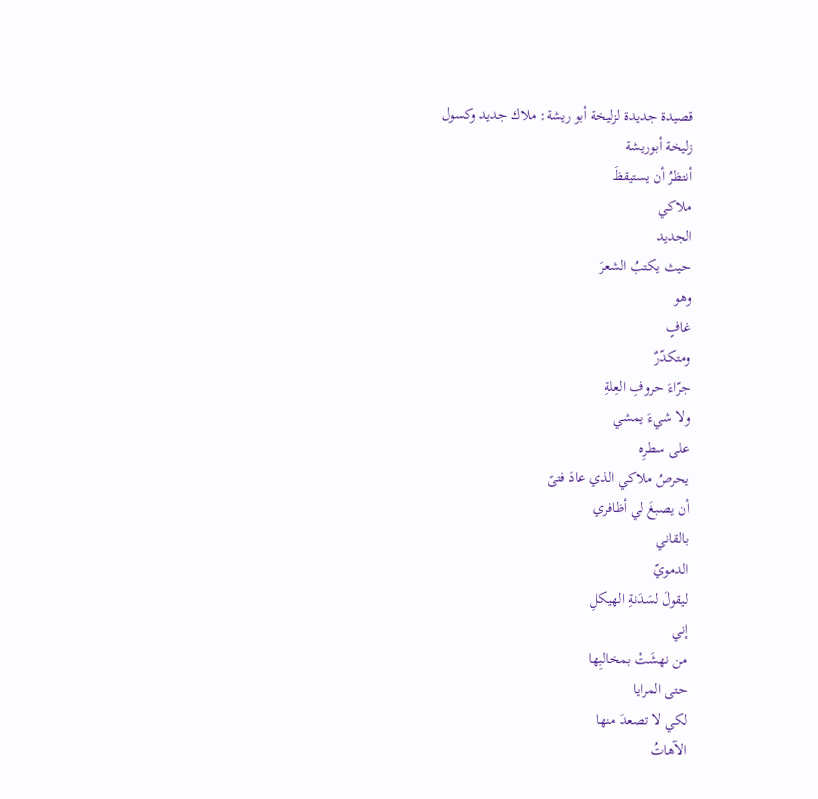قصيدة جديدة لزليخة أبو ريشة: ملاك جديد وكسول
زليخة أبوريشة
أنتظرُ أن يستيقظَ
ملاكي
الجديد
حيث يكتبُ الشعرَ
وهو
غافٍ
ومتكدّرٌ
جرّاءَ حروفِ العِلةِ
ولا شيءَ يمشي
على سطرِه
يحرصُ ملاكي الذي عادَ فتىً
أن يصبغَ لي أظافري
بالقاني
الدمويّ
ليقولَ لسَدَنةِ الهيكلِ
إني
من نهشَتْ بمخالبِها
حتى المرايا
لكي لا تصعدَ منها
الآهاتُ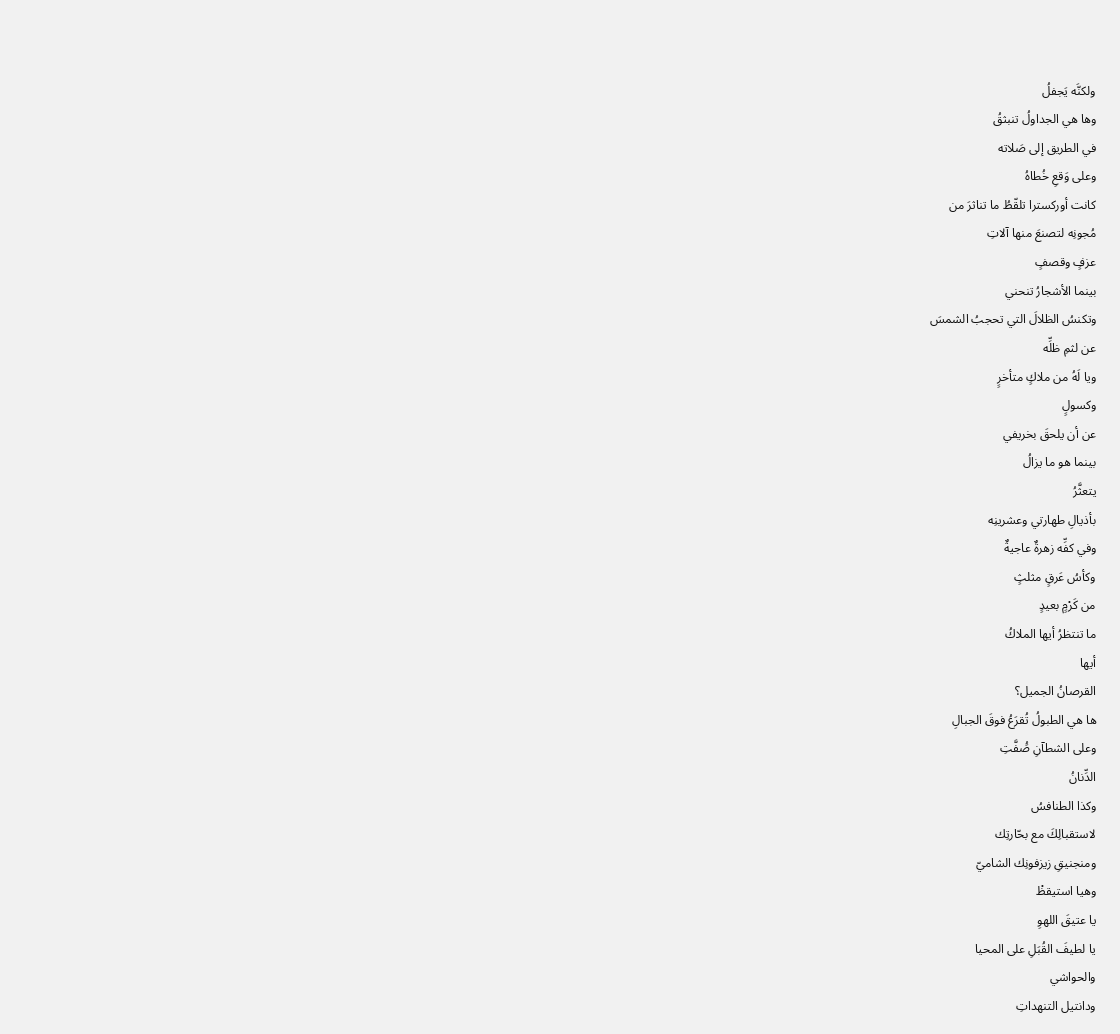ولكنَّه يَجفلُ
وها هي الجداولُ تنبثقُ
في الطريق إلى صَلاته
وعلى وَقعِ خُطاهُ
كانت أوركسترا تلقّطُ ما تناثرَ من
مُجونِه لتصنعَ منها آلاتِ
عزفٍ وقصفٍ
بينما الأشجارُ تنحني
وتكنسُ الظلالَ التي تحجبُ الشمسَ
عن لثمِ ظلِّه
ويا لَهُ من ملاكٍ متأخرٍ
وكسولٍ
عن أن يلحقَ بخريفي
بينما هو ما يزالُ
يتعثَّرُ
بأذيالِ طهارتي وعشرينِه
وفي كفِّه زهرةٌ عاجيةٌ
وكأسُ عَرقٍ مثلثٍ
من كَرْمٍ بعيدٍ
ما تنتظرُ أيها الملاكُ
أيها
القرصانُ الجميل؟
ها هي الطبولُ تُقرَعُ فوقَ الجبالِ
وعلى الشطآنِ صَُفَّتِ
الدِّنانُ
وكذا الطنافسُ
لاستقبالِكَ مع بحّارتِك
ومنجنيقِ زيزفونِك الشاميّ
وهيا استيقظْ
يا عتيقَ اللهوِ
يا لطيفَ القُبَلِ على المحيا
والحواشي
ودانتيل التنهداتِ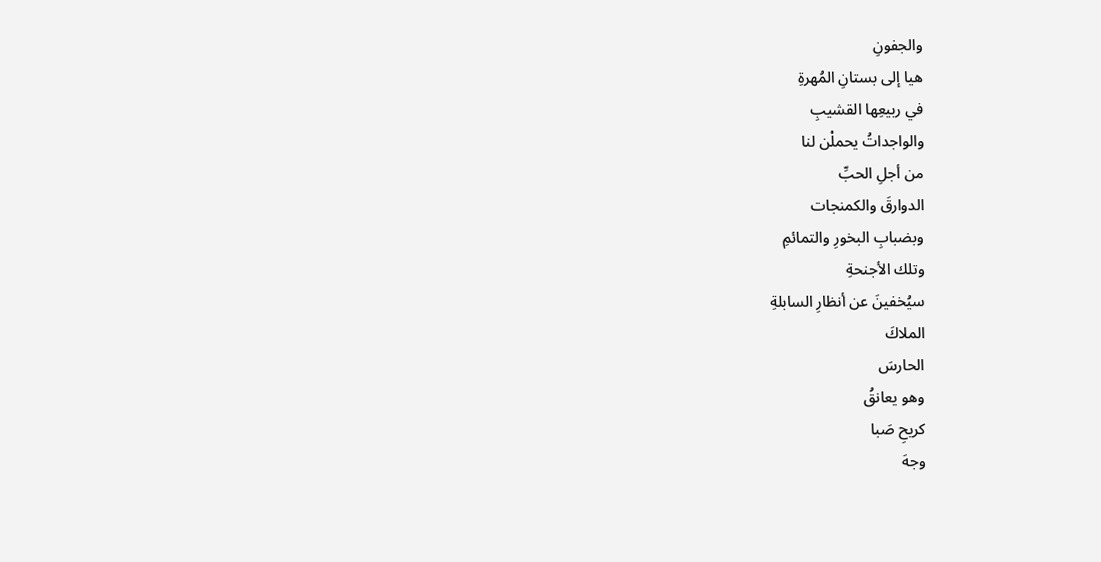والجفونِ
هيا إلى بستانِ المُهرةِ
في ربيعِها القشيبِ
والواجداتُ يحملْن لنا
من أجلِ الحبِّ
الدوارقَ والكمنجات
وبضبابِ البخورِ والتمائمِ
وتلك الأجنحةِ
سيُخفينَ عن أنظارِ السابلةِ
الملاكَ
الحارسَ
وهو يعانقُ
كريحِ صَبا
وجهَ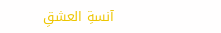آنسةِ العشقِ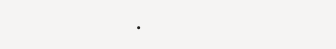.